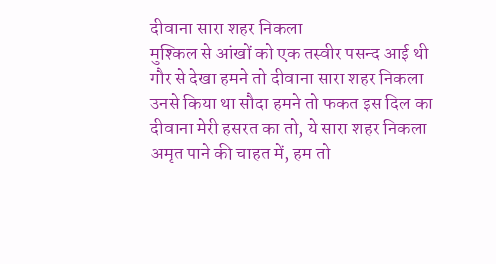दीवाना सारा शहर निकला
मुश्किल से आंखों को एक तस्वीर पसन्द आई थी
गौर से देखा हमने तो दीवाना सारा शहर निकला
उनसे किया था सौदा हमने तो फकत इस दिल का
दीवाना मेरी हसरत का तो, ये सारा शहर निकला
अमृत पाने की चाहत में, हम तो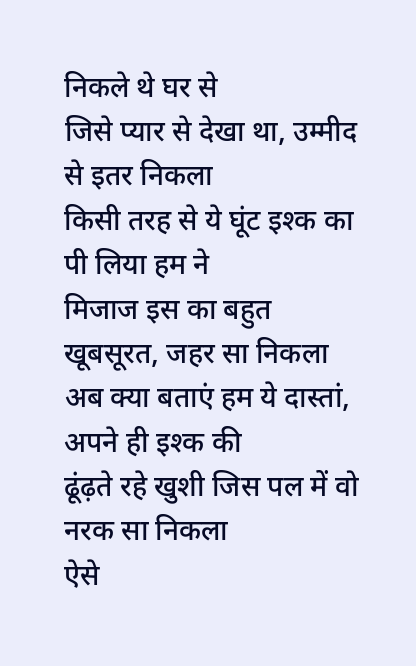निकले थे घर से
जिसे प्यार से देखा था, उम्मीद से इतर निकला
किसी तरह से ये घूंट इश्क का पी लिया हम ने
मिजाज इस का बहुत खूबसूरत, जहर सा निकला
अब क्या बताएं हम ये दास्तां, अपने ही इश्क की
ढूंढ़ते रहे खुशी जिस पल में वो नरक सा निकला
ऐसे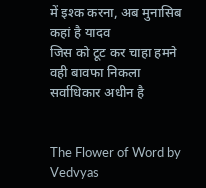में इश्क करना, अब मुनासिब कहां है यादव
जिस को टूट कर चाहा हमने वही बावफा निकला
सर्वाधिकार अधीन है


The Flower of Word by Vedvyas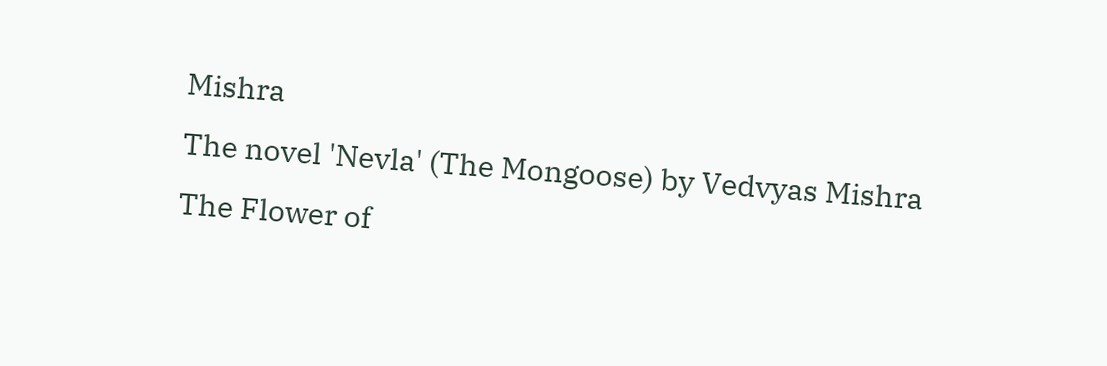Mishra
The novel 'Nevla' (The Mongoose) by Vedvyas Mishra
The Flower of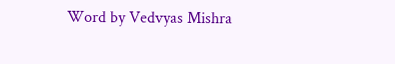Word by Vedvyas Mishra